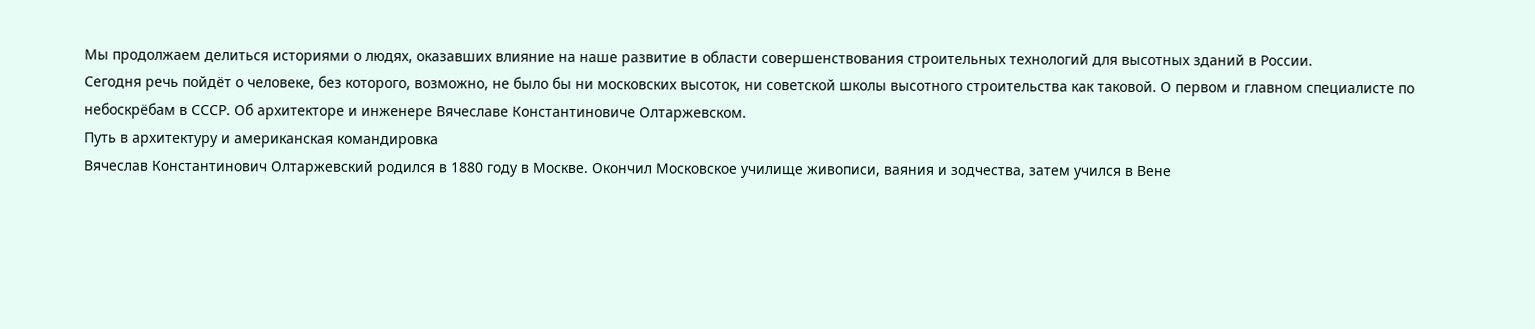Мы продолжаем делиться историями о людях, оказавших влияние на наше развитие в области совершенствования строительных технологий для высотных зданий в России.
Сегодня речь пойдёт о человеке, без которого, возможно, не было бы ни московских высоток, ни советской школы высотного строительства как таковой. О первом и главном специалисте по небоскрёбам в СССР. Об архитекторе и инженере Вячеславе Константиновиче Олтаржевском.
Путь в архитектуру и американская командировка
Вячеслав Константинович Олтаржевский родился в 1880 году в Москве. Окончил Московское училище живописи, ваяния и зодчества, затем учился в Вене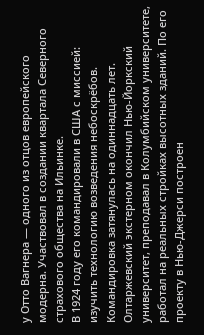у Отто Вагнера — одного из отцов европейского модерна. Участвовал в создании квартала Северного страхового общества на Ильинке.
В 1924 году его командировали в США с миссией: изучить технологию возведения небоскрёбов. Командировка затянулась на одиннадцать лет. Олтаржевский экстерном окончил Нью-Йоркский университет, преподавал в Колумбийском университете, работал на реальных стройках высотных зданий. По его проекту в Нью-Джерси построен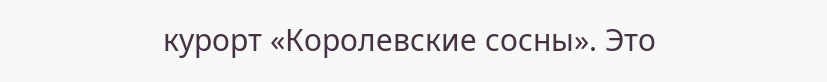курорт «Королевские сосны». Это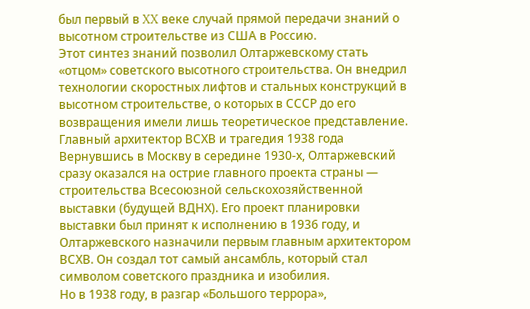был первый в XX веке случай прямой передачи знаний о высотном строительстве из США в Россию.
Этот синтез знаний позволил Олтаржевскому стать «отцом» советского высотного строительства. Он внедрил технологии скоростных лифтов и стальных конструкций в высотном строительстве, о которых в СССР до его возвращения имели лишь теоретическое представление.
Главный архитектор ВСХВ и трагедия 1938 года
Вернувшись в Москву в середине 1930-х, Олтаржевский сразу оказался на острие главного проекта страны — строительства Всесоюзной сельскохозяйственной выставки (будущей ВДНХ). Его проект планировки выставки был принят к исполнению в 1936 году, и Олтаржевского назначили первым главным архитектором ВСХВ. Он создал тот самый ансамбль, который стал символом советского праздника и изобилия.
Но в 1938 году, в разгар «Большого террора»,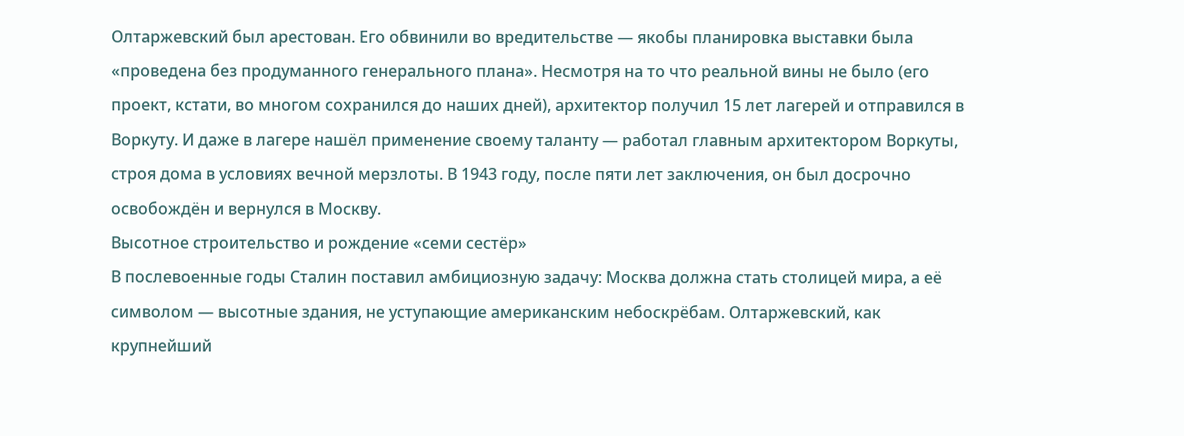Олтаржевский был арестован. Его обвинили во вредительстве — якобы планировка выставки была «проведена без продуманного генерального плана». Несмотря на то что реальной вины не было (его проект, кстати, во многом сохранился до наших дней), архитектор получил 15 лет лагерей и отправился в Воркуту. И даже в лагере нашёл применение своему таланту — работал главным архитектором Воркуты, строя дома в условиях вечной мерзлоты. В 1943 году, после пяти лет заключения, он был досрочно освобождён и вернулся в Москву.
Высотное строительство и рождение «семи сестёр»
В послевоенные годы Сталин поставил амбициозную задачу: Москва должна стать столицей мира, а её символом — высотные здания, не уступающие американским небоскрёбам. Олтаржевский, как крупнейший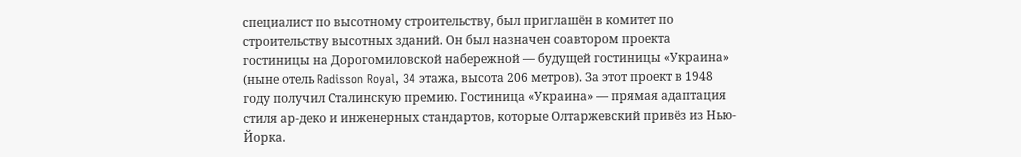специалист по высотному строительству, был приглашён в комитет по строительству высотных зданий. Он был назначен соавтором проекта гостиницы на Дорогомиловской набережной — будущей гостиницы «Украина» (ныне отель Radisson Royal, 34 этажа, высота 206 метров). За этот проект в 1948 году получил Сталинскую премию. Гостиница «Украина» — прямая адаптация стиля ар-деко и инженерных стандартов, которые Олтаржевский привёз из Нью-Йорка.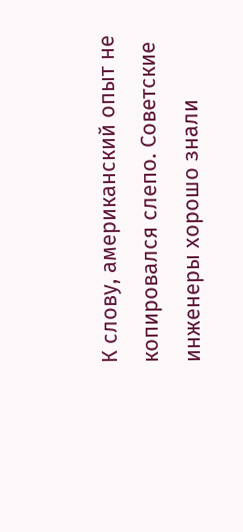К слову, американский опыт не копировался слепо. Советские инженеры хорошо знали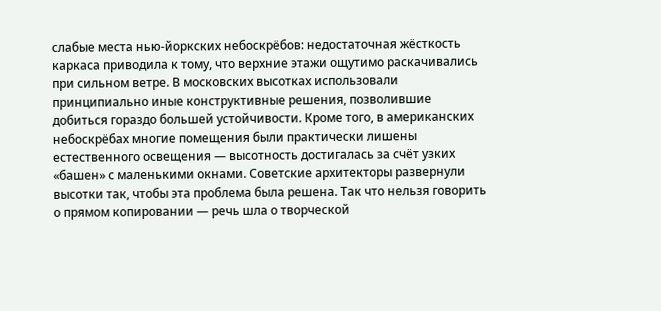слабые места нью-йоркских небоскрёбов: недостаточная жёсткость каркаса приводила к тому, что верхние этажи ощутимо раскачивались при сильном ветре. В московских высотках использовали принципиально иные конструктивные решения, позволившие добиться гораздо большей устойчивости. Кроме того, в американских небоскрёбах многие помещения были практически лишены естественного освещения — высотность достигалась за счёт узких «башен» с маленькими окнами. Советские архитекторы развернули высотки так, чтобы эта проблема была решена. Так что нельзя говорить о прямом копировании — речь шла о творческой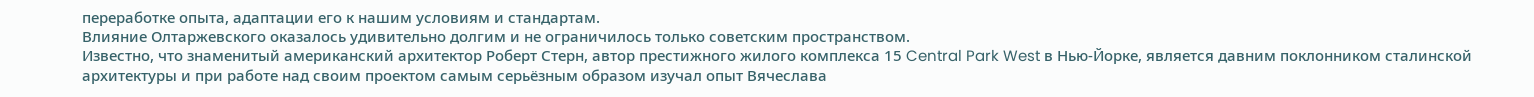переработке опыта, адаптации его к нашим условиям и стандартам.
Влияние Олтаржевского оказалось удивительно долгим и не ограничилось только советским пространством.
Известно, что знаменитый американский архитектор Роберт Стерн, автор престижного жилого комплекса 15 Central Park West в Нью-Йорке, является давним поклонником сталинской архитектуры и при работе над своим проектом самым серьёзным образом изучал опыт Вячеслава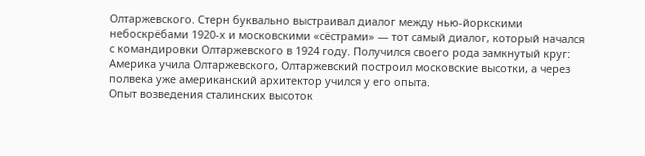Олтаржевского. Стерн буквально выстраивал диалог между нью-йоркскими небоскрёбами 1920-х и московскими «сёстрами» — тот самый диалог, который начался с командировки Олтаржевского в 1924 году. Получился своего рода замкнутый круг: Америка учила Олтаржевского, Олтаржевский построил московские высотки, а через полвека уже американский архитектор учился у его опыта.
Опыт возведения сталинских высоток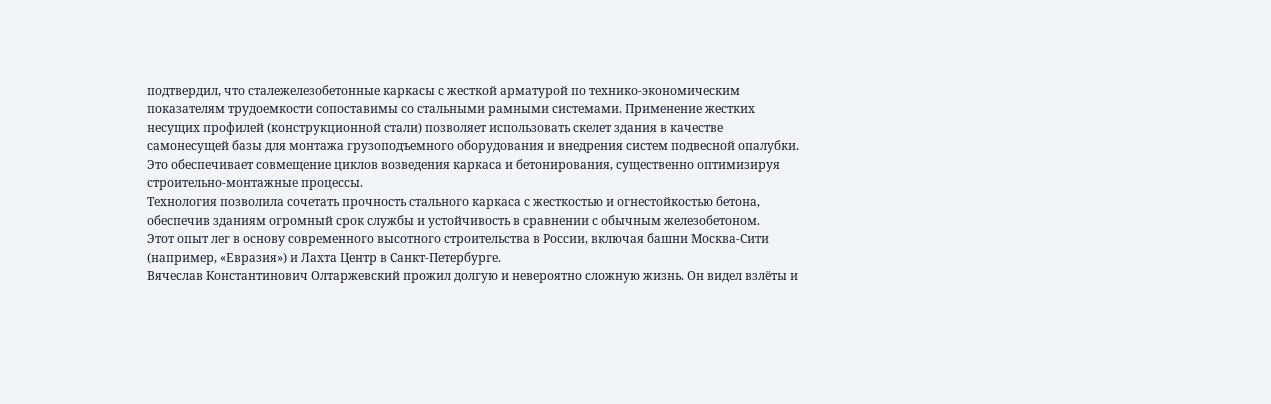подтвердил, что сталежелезобетонные каркасы с жесткой арматурой по технико-экономическим показателям трудоемкости сопоставимы со стальными рамными системами. Применение жестких несущих профилей (конструкционной стали) позволяет использовать скелет здания в качестве самонесущей базы для монтажа грузоподъемного оборудования и внедрения систем подвесной опалубки. Это обеспечивает совмещение циклов возведения каркаса и бетонирования, существенно оптимизируя строительно-монтажные процессы.
Технология позволила сочетать прочность стального каркаса с жесткостью и огнестойкостью бетона, обеспечив зданиям огромный срок службы и устойчивость в сравнении с обычным железобетоном.
Этот опыт лег в основу современного высотного строительства в России, включая башни Москва-Сити (например, «Евразия») и Лахта Центр в Санкт-Петербурге.
Вячеслав Константинович Олтаржевский прожил долгую и невероятно сложную жизнь. Он видел взлёты и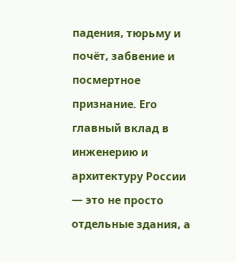падения, тюрьму и почёт, забвение и посмертное признание. Его главный вклад в инженерию и архитектуру России — это не просто отдельные здания, а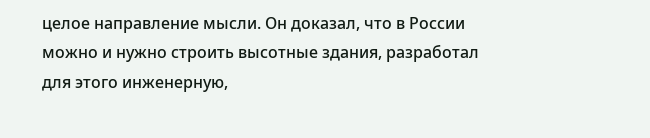целое направление мысли. Он доказал, что в России можно и нужно строить высотные здания, разработал для этого инженерную,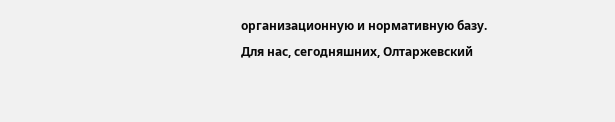организационную и нормативную базу.
Для нас, сегодняшних, Олтаржевский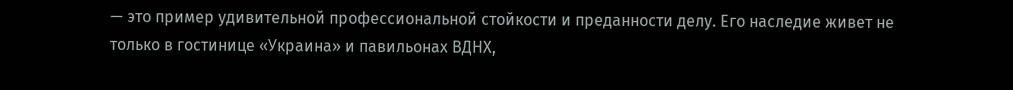— это пример удивительной профессиональной стойкости и преданности делу. Его наследие живет не только в гостинице «Украина» и павильонах ВДНХ,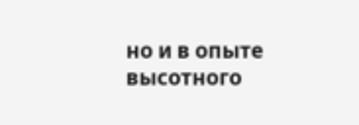но и в опыте высотного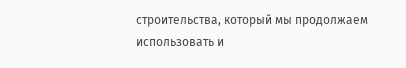строительства, который мы продолжаем использовать и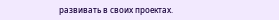развивать в своих проектах.